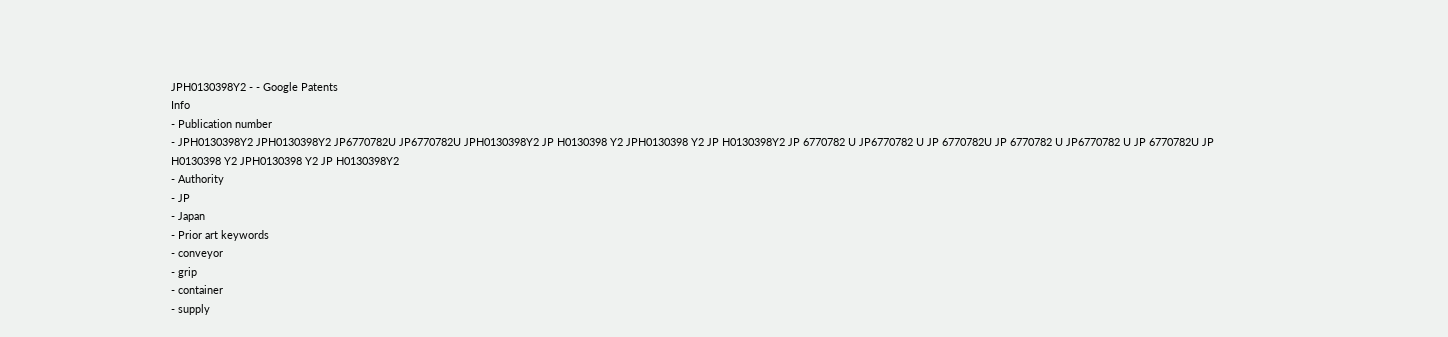JPH0130398Y2 - - Google Patents
Info
- Publication number
- JPH0130398Y2 JPH0130398Y2 JP6770782U JP6770782U JPH0130398Y2 JP H0130398 Y2 JPH0130398 Y2 JP H0130398Y2 JP 6770782 U JP6770782 U JP 6770782U JP 6770782 U JP6770782 U JP 6770782U JP H0130398 Y2 JPH0130398 Y2 JP H0130398Y2
- Authority
- JP
- Japan
- Prior art keywords
- conveyor
- grip
- container
- supply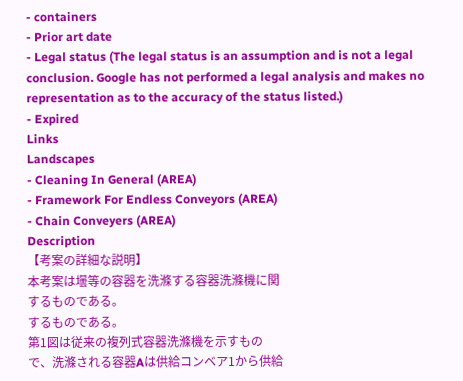- containers
- Prior art date
- Legal status (The legal status is an assumption and is not a legal conclusion. Google has not performed a legal analysis and makes no representation as to the accuracy of the status listed.)
- Expired
Links
Landscapes
- Cleaning In General (AREA)
- Framework For Endless Conveyors (AREA)
- Chain Conveyers (AREA)
Description
【考案の詳細な説明】
本考案は壜等の容器を洗滌する容器洗滌機に関
するものである。
するものである。
第1図は従来の複列式容器洗滌機を示すもの
で、洗滌される容器Aは供給コンベア1から供給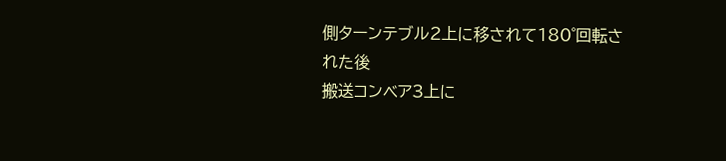側ターンテブル2上に移されて180゜回転された後
搬送コンベア3上に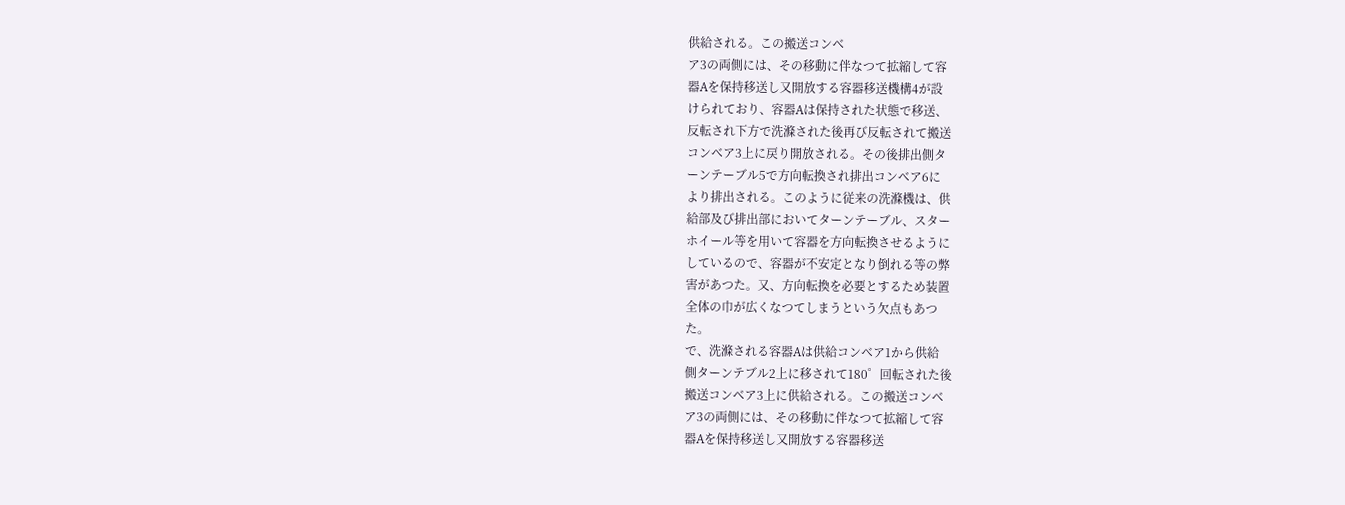供給される。この搬送コンベ
ア3の両側には、その移動に伴なつて拡縮して容
器Aを保持移送し又開放する容器移送機構4が設
けられており、容器Aは保持された状態で移送、
反転され下方で洗滌された後再び反転されて搬送
コンベア3上に戻り開放される。その後排出側タ
ーンテーブル5で方向転換され排出コンベア6に
より排出される。このように従来の洗滌機は、供
給部及び排出部においてターンテーブル、スター
ホイール等を用いて容器を方向転換させるように
しているので、容器が不安定となり倒れる等の弊
害があつた。又、方向転換を必要とするため装置
全体の巾が広くなつてしまうという欠点もあつ
た。
で、洗滌される容器Aは供給コンベア1から供給
側ターンテブル2上に移されて180゜回転された後
搬送コンベア3上に供給される。この搬送コンベ
ア3の両側には、その移動に伴なつて拡縮して容
器Aを保持移送し又開放する容器移送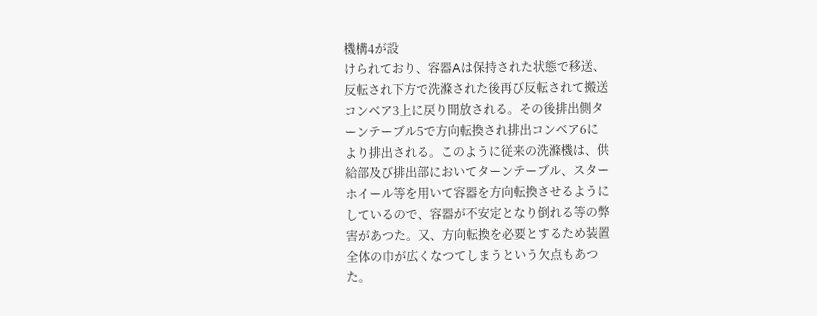機構4が設
けられており、容器Aは保持された状態で移送、
反転され下方で洗滌された後再び反転されて搬送
コンベア3上に戻り開放される。その後排出側タ
ーンテーブル5で方向転換され排出コンベア6に
より排出される。このように従来の洗滌機は、供
給部及び排出部においてターンテーブル、スター
ホイール等を用いて容器を方向転換させるように
しているので、容器が不安定となり倒れる等の弊
害があつた。又、方向転換を必要とするため装置
全体の巾が広くなつてしまうという欠点もあつ
た。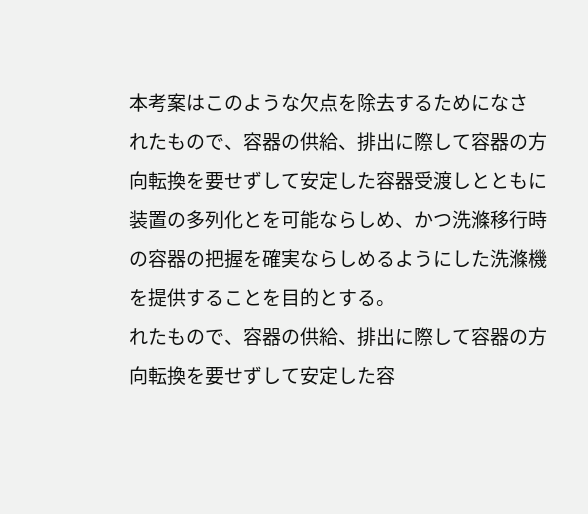本考案はこのような欠点を除去するためになさ
れたもので、容器の供給、排出に際して容器の方
向転換を要せずして安定した容器受渡しとともに
装置の多列化とを可能ならしめ、かつ洗滌移行時
の容器の把握を確実ならしめるようにした洗滌機
を提供することを目的とする。
れたもので、容器の供給、排出に際して容器の方
向転換を要せずして安定した容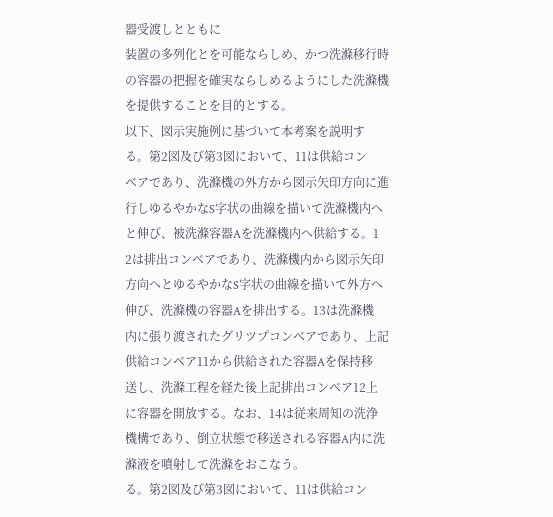器受渡しとともに
装置の多列化とを可能ならしめ、かつ洗滌移行時
の容器の把握を確実ならしめるようにした洗滌機
を提供することを目的とする。
以下、図示実施例に基づいて本考案を説明す
る。第2図及び第3図において、11は供給コン
ベアであり、洗滌機の外方から図示矢印方向に進
行しゆるやかなS字状の曲線を描いて洗滌機内へ
と伸び、被洗滌容器Aを洗滌機内へ供給する。1
2は排出コンベアであり、洗滌機内から図示矢印
方向へとゆるやかなS字状の曲線を描いて外方へ
伸び、洗滌機の容器Aを排出する。13は洗滌機
内に張り渡されたグリツプコンベアであり、上記
供給コンベア11から供給された容器Aを保持移
送し、洗滌工程を経た後上記排出コンベア12上
に容器を開放する。なお、14は従来周知の洗浄
機構であり、倒立状態で移送される容器A内に洗
滌液を噴射して洗滌をおこなう。
る。第2図及び第3図において、11は供給コン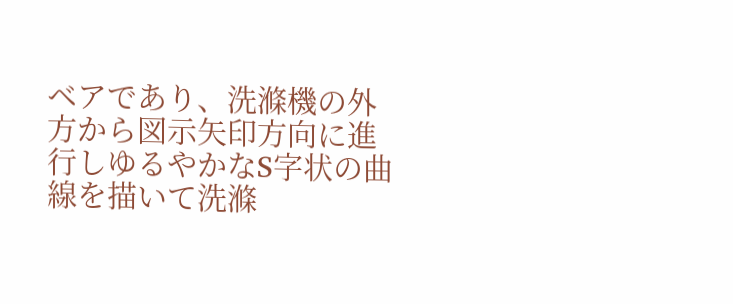ベアであり、洗滌機の外方から図示矢印方向に進
行しゆるやかなS字状の曲線を描いて洗滌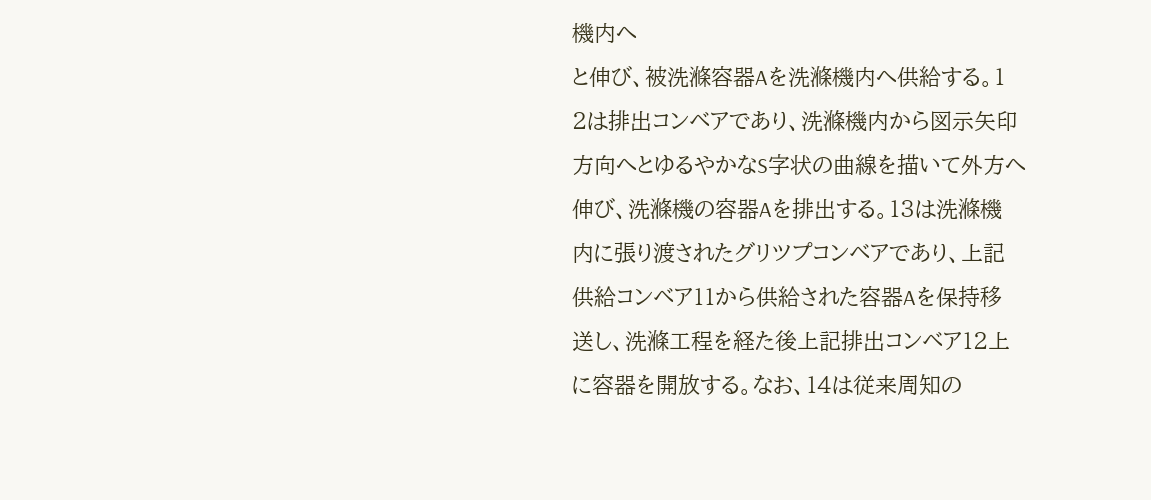機内へ
と伸び、被洗滌容器Aを洗滌機内へ供給する。1
2は排出コンベアであり、洗滌機内から図示矢印
方向へとゆるやかなS字状の曲線を描いて外方へ
伸び、洗滌機の容器Aを排出する。13は洗滌機
内に張り渡されたグリツプコンベアであり、上記
供給コンベア11から供給された容器Aを保持移
送し、洗滌工程を経た後上記排出コンベア12上
に容器を開放する。なお、14は従来周知の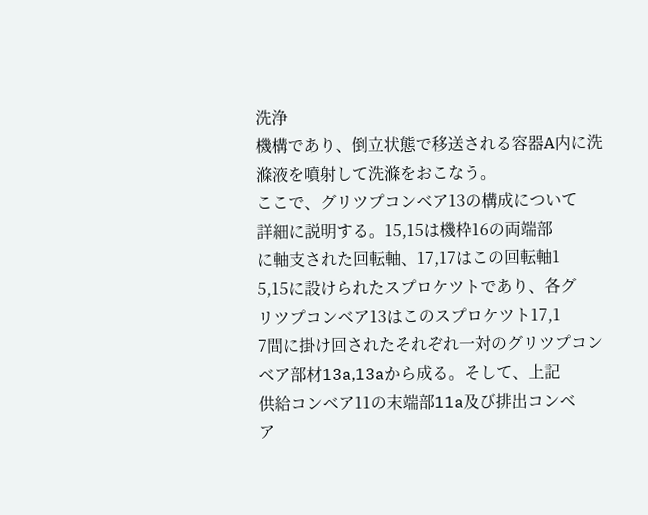洗浄
機構であり、倒立状態で移送される容器A内に洗
滌液を噴射して洗滌をおこなう。
ここで、グリツプコンベア13の構成について
詳細に説明する。15,15は機枠16の両端部
に軸支された回転軸、17,17はこの回転軸1
5,15に設けられたスプロケツトであり、各グ
リツプコンベア13はこのスプロケツト17,1
7間に掛け回されたそれぞれ一対のグリツプコン
ベア部材13a,13aから成る。そして、上記
供給コンベア11の末端部11a及び排出コンベ
ア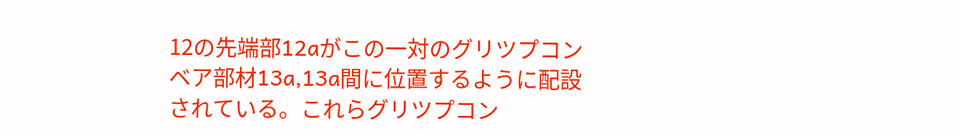12の先端部12aがこの一対のグリツプコン
ベア部材13a,13a間に位置するように配設
されている。これらグリツプコン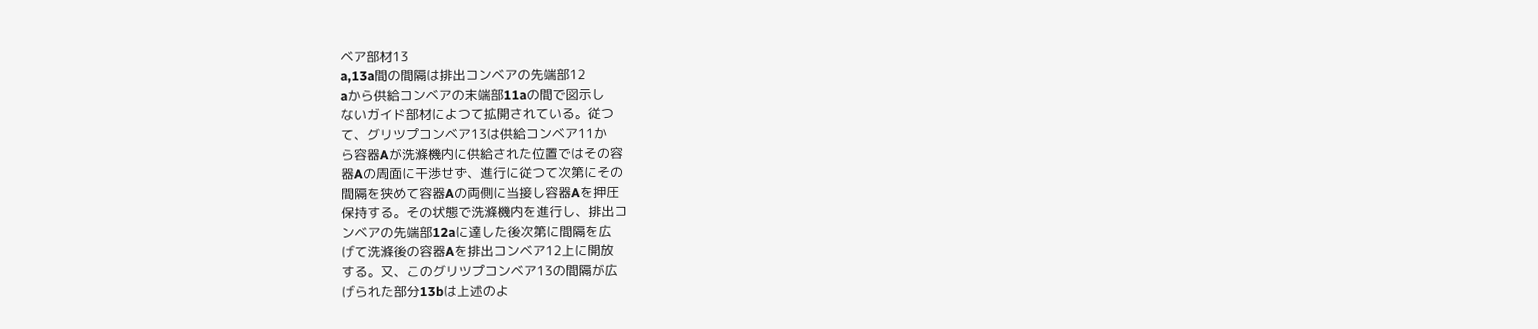ベア部材13
a,13a間の間隔は排出コンベアの先端部12
aから供給コンベアの末端部11aの間で図示し
ないガイド部材によつて拡開されている。従つ
て、グリツプコンベア13は供給コンベア11か
ら容器Aが洗滌機内に供給された位置ではその容
器Aの周面に干渉せず、進行に従つて次第にその
間隔を狭めて容器Aの両側に当接し容器Aを押圧
保持する。その状態で洗滌機内を進行し、排出コ
ンベアの先端部12aに達した後次第に間隔を広
げて洗滌後の容器Aを排出コンベア12上に開放
する。又、このグリツプコンベア13の間隔が広
げられた部分13bは上述のよ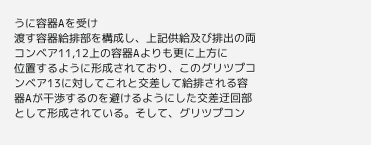うに容器Aを受け
渡す容器給排部を構成し、上記供給及び排出の両
コンベア11,12上の容器Aよりも更に上方に
位置するように形成されており、このグリツプコ
ンベア13に対してこれと交差して給排される容
器Aが干渉するのを避けるようにした交差迂回部
として形成されている。そして、グリツプコン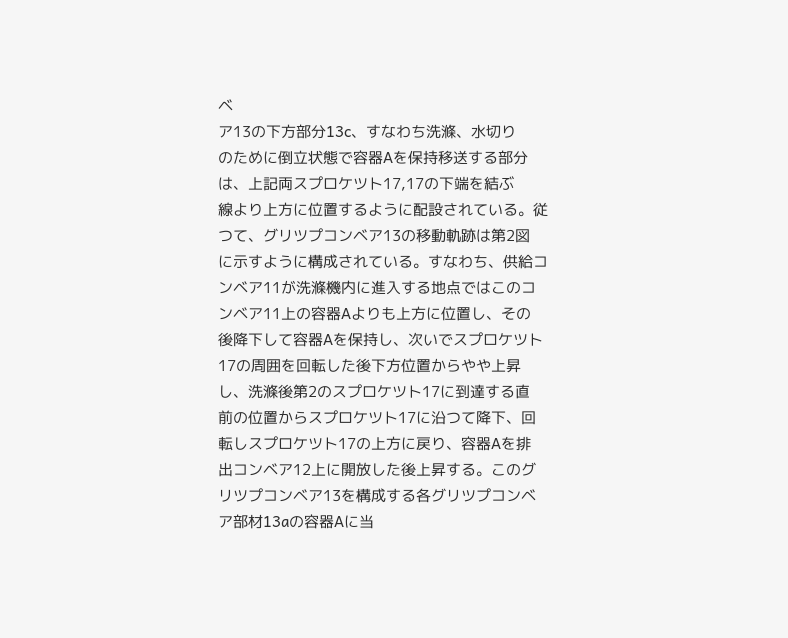ベ
ア13の下方部分13c、すなわち洗滌、水切り
のために倒立状態で容器Aを保持移送する部分
は、上記両スプロケツト17,17の下端を結ぶ
線より上方に位置するように配設されている。従
つて、グリツプコンベア13の移動軌跡は第2図
に示すように構成されている。すなわち、供給コ
ンベア11が洗滌機内に進入する地点ではこのコ
ンベア11上の容器Aよりも上方に位置し、その
後降下して容器Aを保持し、次いでスプロケツト
17の周囲を回転した後下方位置からやや上昇
し、洗滌後第2のスプロケツト17に到達する直
前の位置からスプロケツト17に沿つて降下、回
転しスプロケツト17の上方に戻り、容器Aを排
出コンベア12上に開放した後上昇する。このグ
リツプコンベア13を構成する各グリツプコンベ
ア部材13aの容器Aに当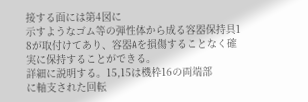接する面には第4図に
示すようなゴム等の弾性体から成る容器保持具1
8が取付けてあり、容器Aを損傷することなく確
実に保持することができる。
詳細に説明する。15,15は機枠16の両端部
に軸支された回転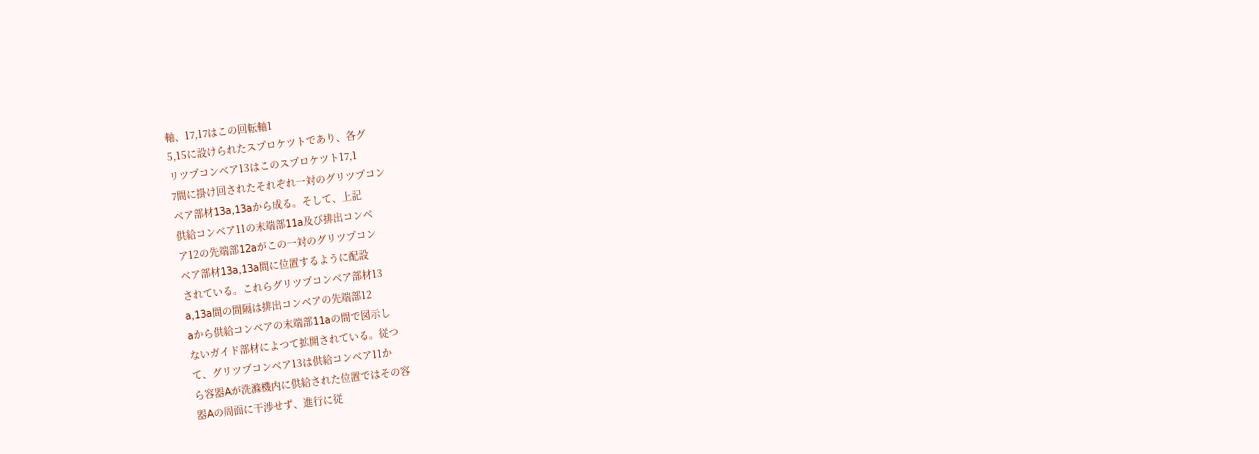軸、17,17はこの回転軸1
5,15に設けられたスプロケツトであり、各グ
リツプコンベア13はこのスプロケツト17,1
7間に掛け回されたそれぞれ一対のグリツプコン
ベア部材13a,13aから成る。そして、上記
供給コンベア11の末端部11a及び排出コンベ
ア12の先端部12aがこの一対のグリツプコン
ベア部材13a,13a間に位置するように配設
されている。これらグリツプコンベア部材13
a,13a間の間隔は排出コンベアの先端部12
aから供給コンベアの末端部11aの間で図示し
ないガイド部材によつて拡開されている。従つ
て、グリツプコンベア13は供給コンベア11か
ら容器Aが洗滌機内に供給された位置ではその容
器Aの周面に干渉せず、進行に従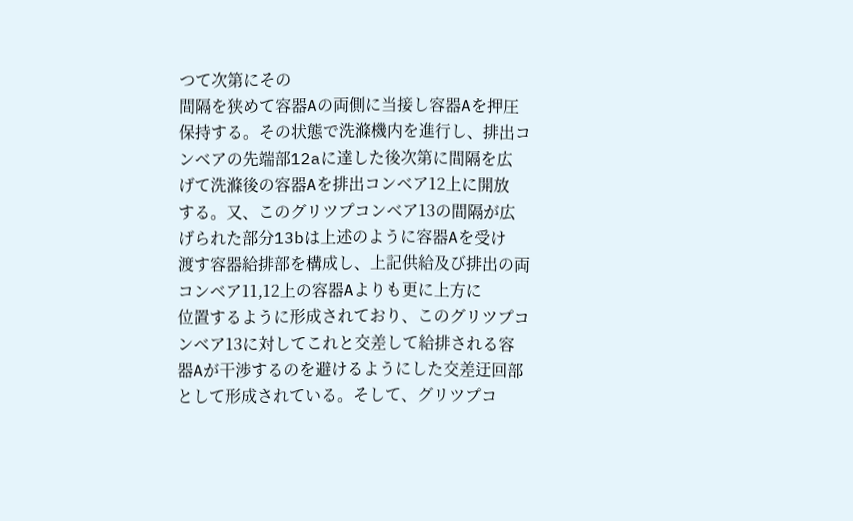つて次第にその
間隔を狭めて容器Aの両側に当接し容器Aを押圧
保持する。その状態で洗滌機内を進行し、排出コ
ンベアの先端部12aに達した後次第に間隔を広
げて洗滌後の容器Aを排出コンベア12上に開放
する。又、このグリツプコンベア13の間隔が広
げられた部分13bは上述のように容器Aを受け
渡す容器給排部を構成し、上記供給及び排出の両
コンベア11,12上の容器Aよりも更に上方に
位置するように形成されており、このグリツプコ
ンベア13に対してこれと交差して給排される容
器Aが干渉するのを避けるようにした交差迂回部
として形成されている。そして、グリツプコ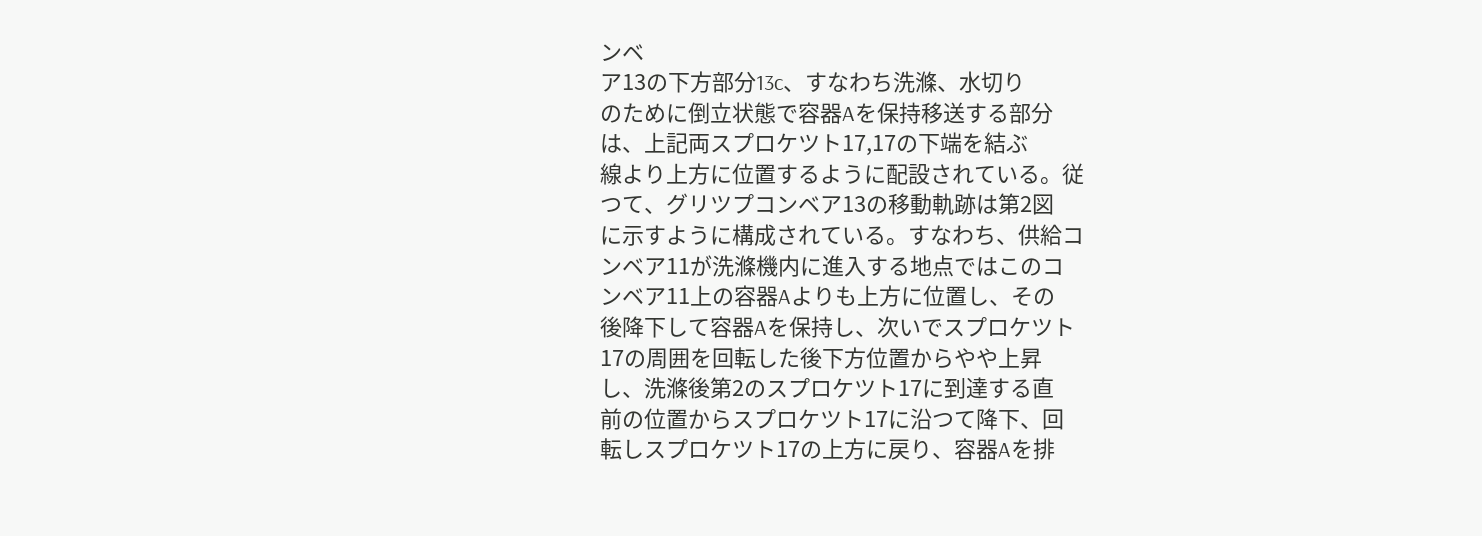ンベ
ア13の下方部分13c、すなわち洗滌、水切り
のために倒立状態で容器Aを保持移送する部分
は、上記両スプロケツト17,17の下端を結ぶ
線より上方に位置するように配設されている。従
つて、グリツプコンベア13の移動軌跡は第2図
に示すように構成されている。すなわち、供給コ
ンベア11が洗滌機内に進入する地点ではこのコ
ンベア11上の容器Aよりも上方に位置し、その
後降下して容器Aを保持し、次いでスプロケツト
17の周囲を回転した後下方位置からやや上昇
し、洗滌後第2のスプロケツト17に到達する直
前の位置からスプロケツト17に沿つて降下、回
転しスプロケツト17の上方に戻り、容器Aを排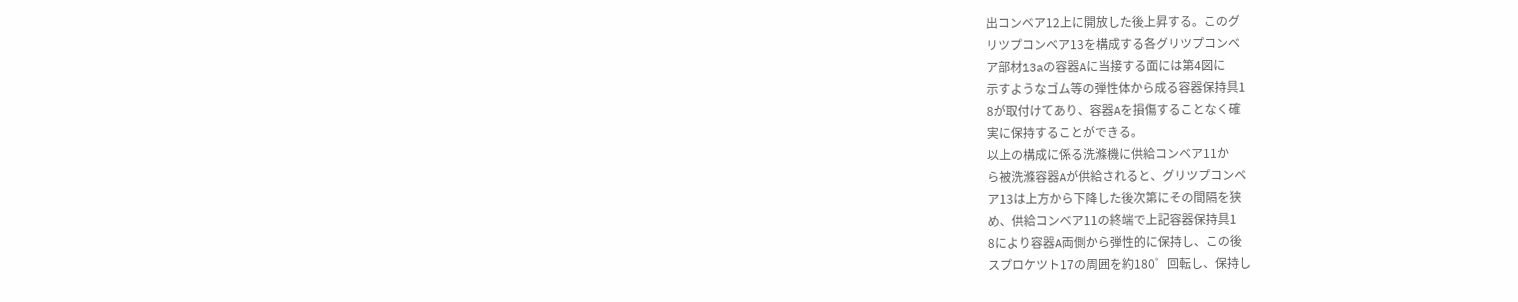出コンベア12上に開放した後上昇する。このグ
リツプコンベア13を構成する各グリツプコンベ
ア部材13aの容器Aに当接する面には第4図に
示すようなゴム等の弾性体から成る容器保持具1
8が取付けてあり、容器Aを損傷することなく確
実に保持することができる。
以上の構成に係る洗滌機に供給コンベア11か
ら被洗滌容器Aが供給されると、グリツプコンベ
ア13は上方から下降した後次第にその間隔を狭
め、供給コンベア11の終端で上記容器保持具1
8により容器A両側から弾性的に保持し、この後
スプロケツト17の周囲を約180゜回転し、保持し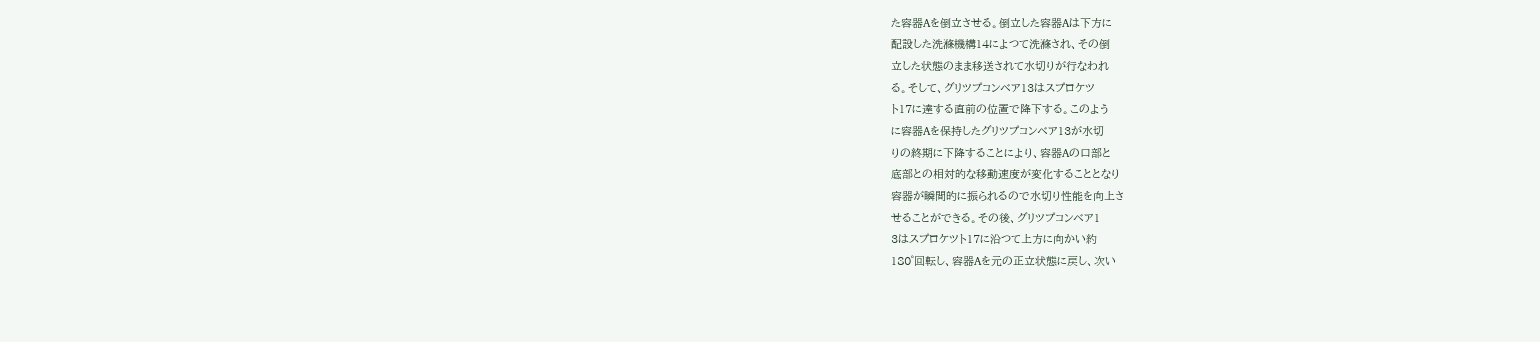た容器Aを倒立させる。倒立した容器Aは下方に
配設した洗滌機構14によつて洗滌され、その倒
立した状態のまま移送されて水切りが行なわれ
る。そして、グリツプコンベア13はスプロケツ
ト17に達する直前の位置で降下する。このよう
に容器Aを保持したグリツプコンベア13が水切
りの終期に下降することにより、容器Aの口部と
底部との相対的な移動速度が変化することとなり
容器が瞬間的に振られるので水切り性能を向上さ
せることができる。その後、グリツプコンベア1
3はスプロケツト17に沿つて上方に向かい約
180゜回転し、容器Aを元の正立状態に戻し、次い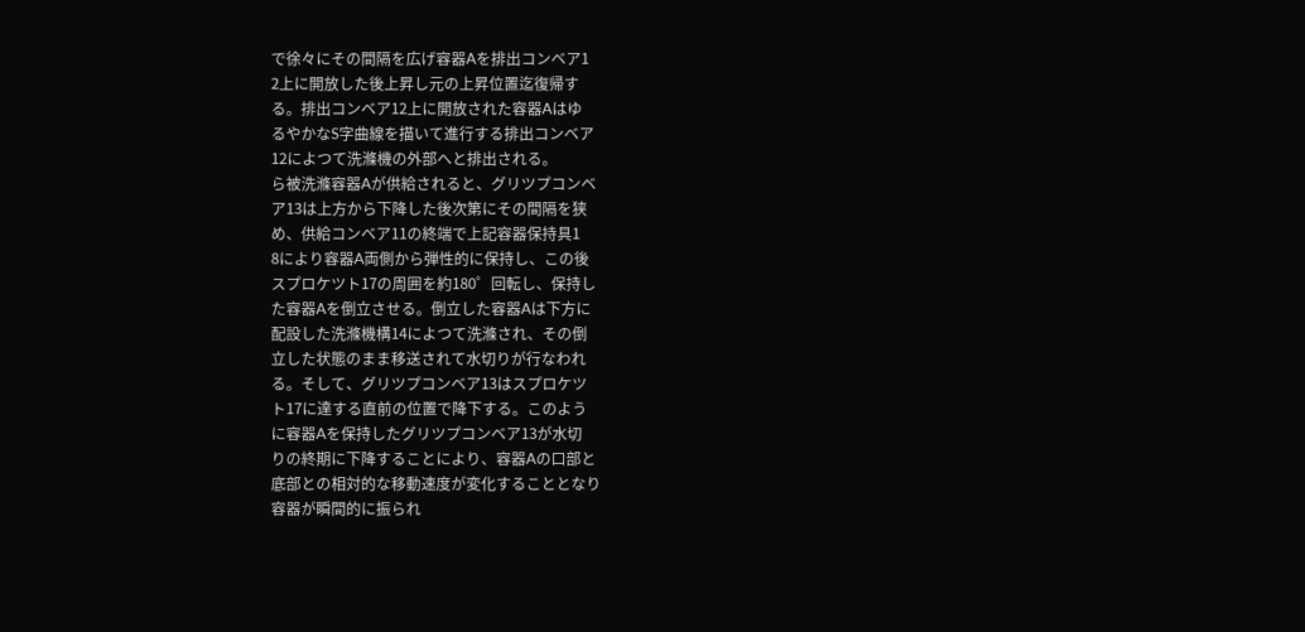で徐々にその間隔を広げ容器Aを排出コンベア1
2上に開放した後上昇し元の上昇位置迄復帰す
る。排出コンベア12上に開放された容器Aはゆ
るやかなS字曲線を描いて進行する排出コンベア
12によつて洗滌機の外部へと排出される。
ら被洗滌容器Aが供給されると、グリツプコンベ
ア13は上方から下降した後次第にその間隔を狭
め、供給コンベア11の終端で上記容器保持具1
8により容器A両側から弾性的に保持し、この後
スプロケツト17の周囲を約180゜回転し、保持し
た容器Aを倒立させる。倒立した容器Aは下方に
配設した洗滌機構14によつて洗滌され、その倒
立した状態のまま移送されて水切りが行なわれ
る。そして、グリツプコンベア13はスプロケツ
ト17に達する直前の位置で降下する。このよう
に容器Aを保持したグリツプコンベア13が水切
りの終期に下降することにより、容器Aの口部と
底部との相対的な移動速度が変化することとなり
容器が瞬間的に振られ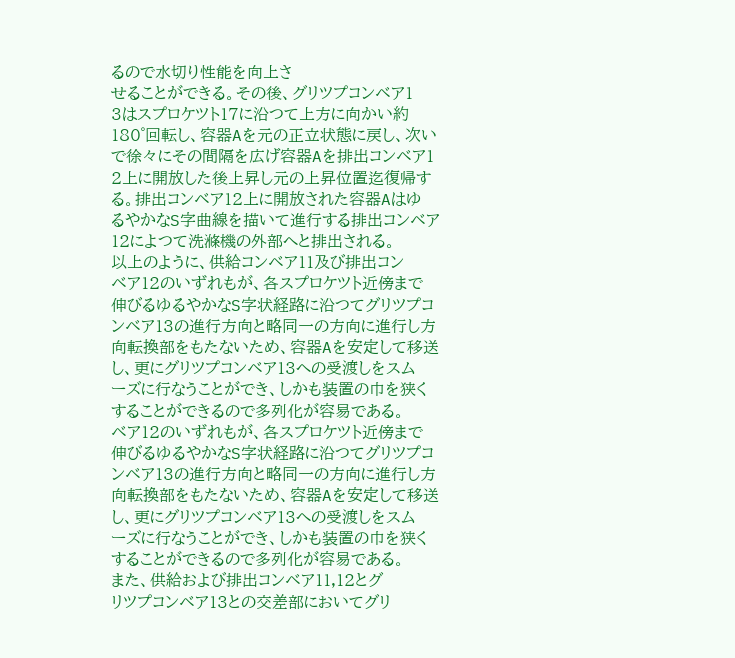るので水切り性能を向上さ
せることができる。その後、グリツプコンベア1
3はスプロケツト17に沿つて上方に向かい約
180゜回転し、容器Aを元の正立状態に戻し、次い
で徐々にその間隔を広げ容器Aを排出コンベア1
2上に開放した後上昇し元の上昇位置迄復帰す
る。排出コンベア12上に開放された容器Aはゆ
るやかなS字曲線を描いて進行する排出コンベア
12によつて洗滌機の外部へと排出される。
以上のように、供給コンベア11及び排出コン
ベア12のいずれもが、各スプロケツト近傍まで
伸びるゆるやかなS字状経路に沿つてグリツプコ
ンベア13の進行方向と略同一の方向に進行し方
向転換部をもたないため、容器Aを安定して移送
し、更にグリツプコンベア13への受渡しをスム
ーズに行なうことができ、しかも装置の巾を狭く
することができるので多列化が容易である。
ベア12のいずれもが、各スプロケツト近傍まで
伸びるゆるやかなS字状経路に沿つてグリツプコ
ンベア13の進行方向と略同一の方向に進行し方
向転換部をもたないため、容器Aを安定して移送
し、更にグリツプコンベア13への受渡しをスム
ーズに行なうことができ、しかも装置の巾を狭く
することができるので多列化が容易である。
また、供給および排出コンベア11,12とグ
リツプコンベア13との交差部においてグリ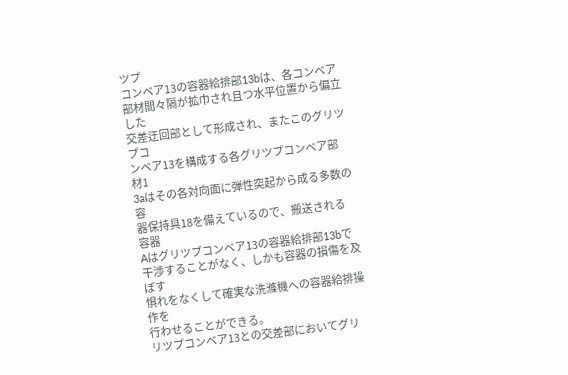ツプ
コンベア13の容器給排部13bは、各コンベア
部材間々隔が拡巾され且つ水平位置から偏立した
交差迂回部として形成され、またこのグリツプコ
ンベア13を構成する各グリツプコンベア部材1
3aはその各対向面に弾性突起から成る多数の容
器保持具18を備えているので、搬送される容器
Aはグリツプコンベア13の容器給排部13bで
干渉することがなく、しかも容器の損傷を及ぼす
惧れをなくして確実な洗滌機への容器給排操作を
行わせることができる。
リツプコンベア13との交差部においてグリ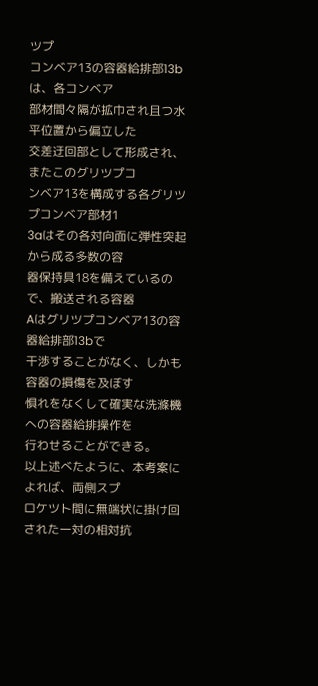ツプ
コンベア13の容器給排部13bは、各コンベア
部材間々隔が拡巾され且つ水平位置から偏立した
交差迂回部として形成され、またこのグリツプコ
ンベア13を構成する各グリツプコンベア部材1
3aはその各対向面に弾性突起から成る多数の容
器保持具18を備えているので、搬送される容器
Aはグリツプコンベア13の容器給排部13bで
干渉することがなく、しかも容器の損傷を及ぼす
惧れをなくして確実な洗滌機への容器給排操作を
行わせることができる。
以上述べたように、本考案によれば、両側スプ
ロケツト間に無端状に掛け回された一対の相対抗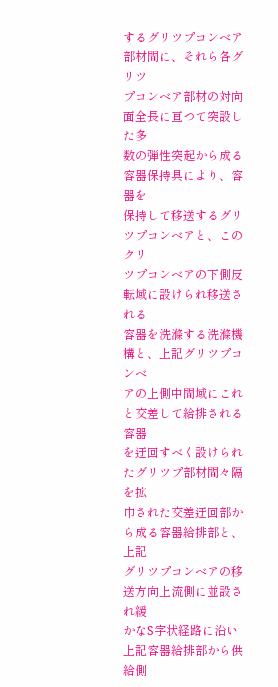するグリツプコンベア部材間に、それら各グリツ
プコンベア部材の対向面全長に亘つて突設した多
数の弾性突起から成る容器保持具により、容器を
保持して移送するグリツプコンベアと、このクリ
ツプコンベアの下側反転域に設けられ移送される
容器を洗滌する洗滌機構と、上記グリツプコンベ
アの上側中間域にこれと交差して給排される容器
を迂回すべく設けられたグリツプ部材間々隔を拡
巾された交差迂回部から成る容器給排部と、上記
グリツプコンベアの移送方向上流側に並設され緩
かなS字状経路に沿い上記容器給排部から供給側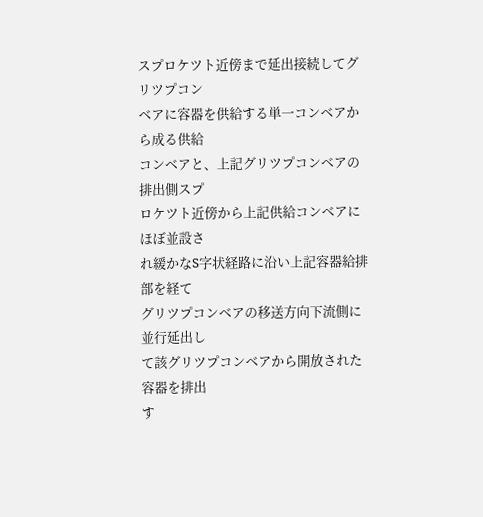スプロケツト近傍まで延出接続してグリツプコン
ベアに容器を供給する単一コンベアから成る供給
コンベアと、上記グリツプコンベアの排出側スプ
ロケツト近傍から上記供給コンベアにほぼ並設さ
れ緩かなS字状経路に沿い上記容器給排部を経て
グリツプコンベアの移送方向下流側に並行延出し
て該グリツプコンベアから開放された容器を排出
す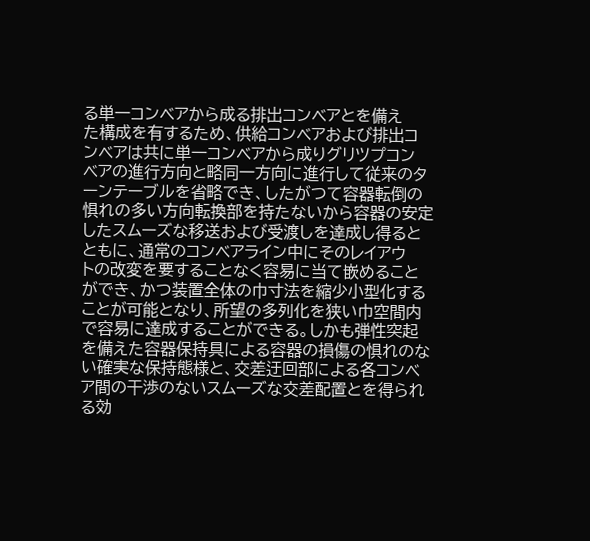る単一コンベアから成る排出コンベアとを備え
た構成を有するため、供給コンベアおよび排出コ
ンベアは共に単一コンベアから成りグリツプコン
ベアの進行方向と略同一方向に進行して従来のタ
ーンテーブルを省略でき、したがつて容器転倒の
惧れの多い方向転換部を持たないから容器の安定
したスムーズな移送および受渡しを達成し得ると
ともに、通常のコンベアライン中にそのレイアウ
トの改変を要することなく容易に当て嵌めること
ができ、かつ装置全体の巾寸法を縮少小型化する
ことが可能となり、所望の多列化を狭い巾空間内
で容易に達成することができる。しかも弾性突起
を備えた容器保持具による容器の損傷の惧れのな
い確実な保持態様と、交差迂回部による各コンベ
ア間の干渉のないスムーズな交差配置とを得られ
る効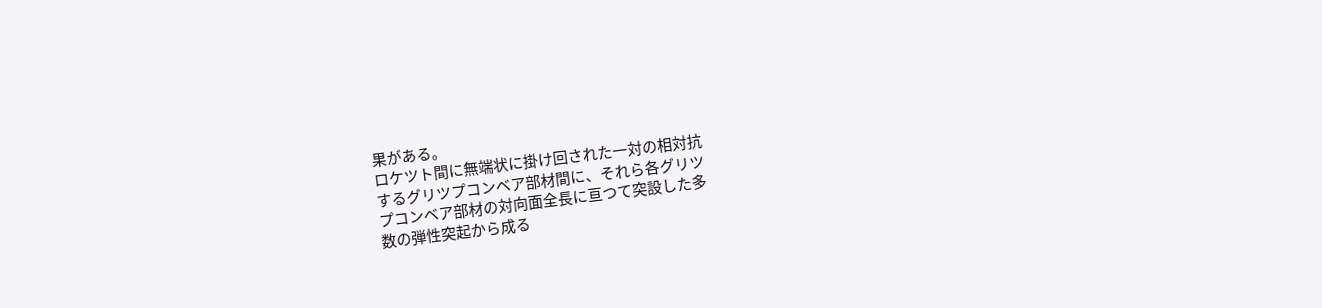果がある。
ロケツト間に無端状に掛け回された一対の相対抗
するグリツプコンベア部材間に、それら各グリツ
プコンベア部材の対向面全長に亘つて突設した多
数の弾性突起から成る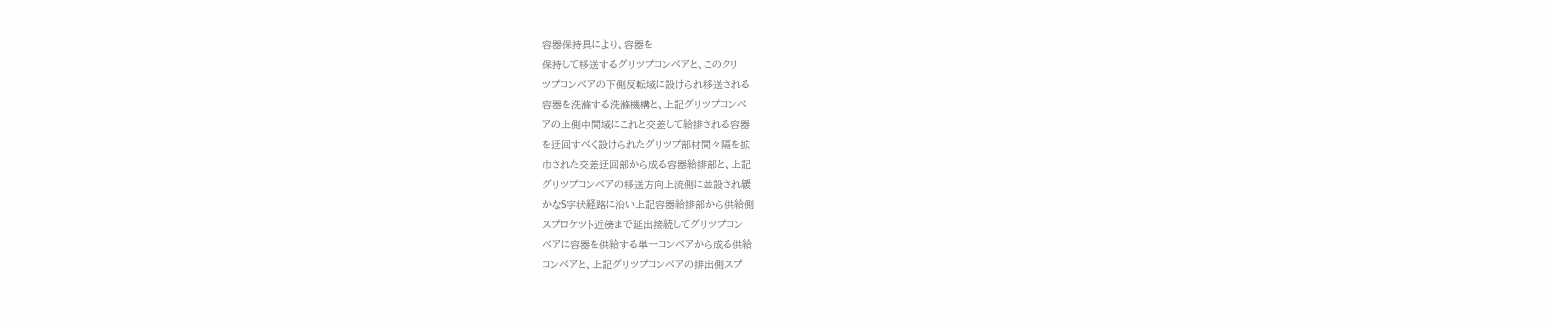容器保持具により、容器を
保持して移送するグリツプコンベアと、このクリ
ツプコンベアの下側反転域に設けられ移送される
容器を洗滌する洗滌機構と、上記グリツプコンベ
アの上側中間域にこれと交差して給排される容器
を迂回すべく設けられたグリツプ部材間々隔を拡
巾された交差迂回部から成る容器給排部と、上記
グリツプコンベアの移送方向上流側に並設され緩
かなS字状経路に沿い上記容器給排部から供給側
スプロケツト近傍まで延出接続してグリツプコン
ベアに容器を供給する単一コンベアから成る供給
コンベアと、上記グリツプコンベアの排出側スプ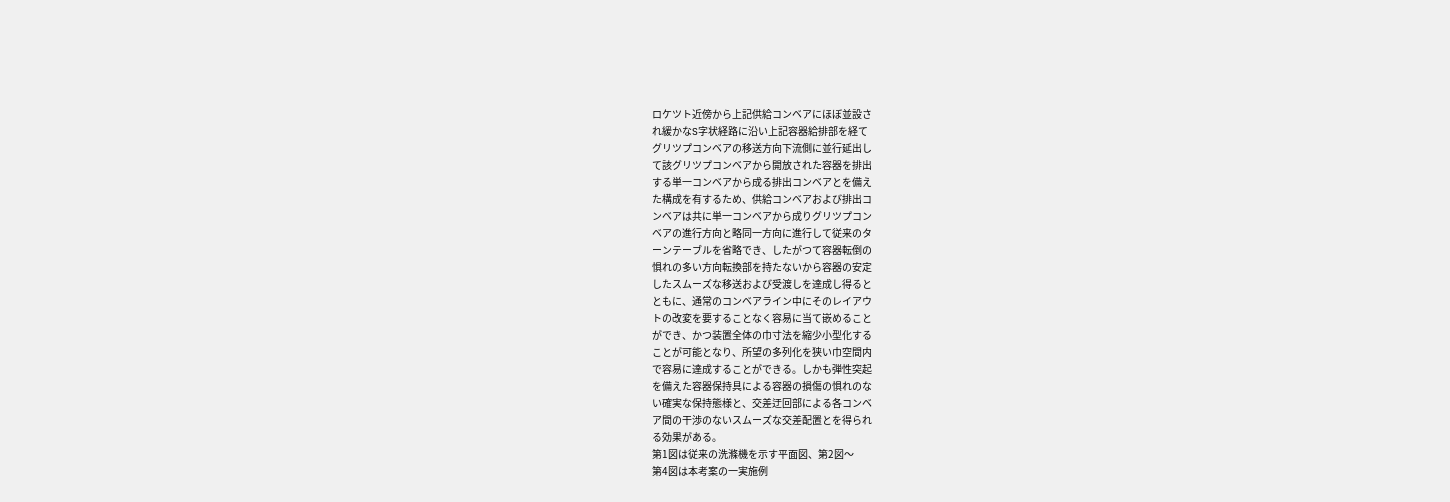ロケツト近傍から上記供給コンベアにほぼ並設さ
れ緩かなS字状経路に沿い上記容器給排部を経て
グリツプコンベアの移送方向下流側に並行延出し
て該グリツプコンベアから開放された容器を排出
する単一コンベアから成る排出コンベアとを備え
た構成を有するため、供給コンベアおよび排出コ
ンベアは共に単一コンベアから成りグリツプコン
ベアの進行方向と略同一方向に進行して従来のタ
ーンテーブルを省略でき、したがつて容器転倒の
惧れの多い方向転換部を持たないから容器の安定
したスムーズな移送および受渡しを達成し得ると
ともに、通常のコンベアライン中にそのレイアウ
トの改変を要することなく容易に当て嵌めること
ができ、かつ装置全体の巾寸法を縮少小型化する
ことが可能となり、所望の多列化を狭い巾空間内
で容易に達成することができる。しかも弾性突起
を備えた容器保持具による容器の損傷の惧れのな
い確実な保持態様と、交差迂回部による各コンベ
ア間の干渉のないスムーズな交差配置とを得られ
る効果がある。
第1図は従来の洗滌機を示す平面図、第2図〜
第4図は本考案の一実施例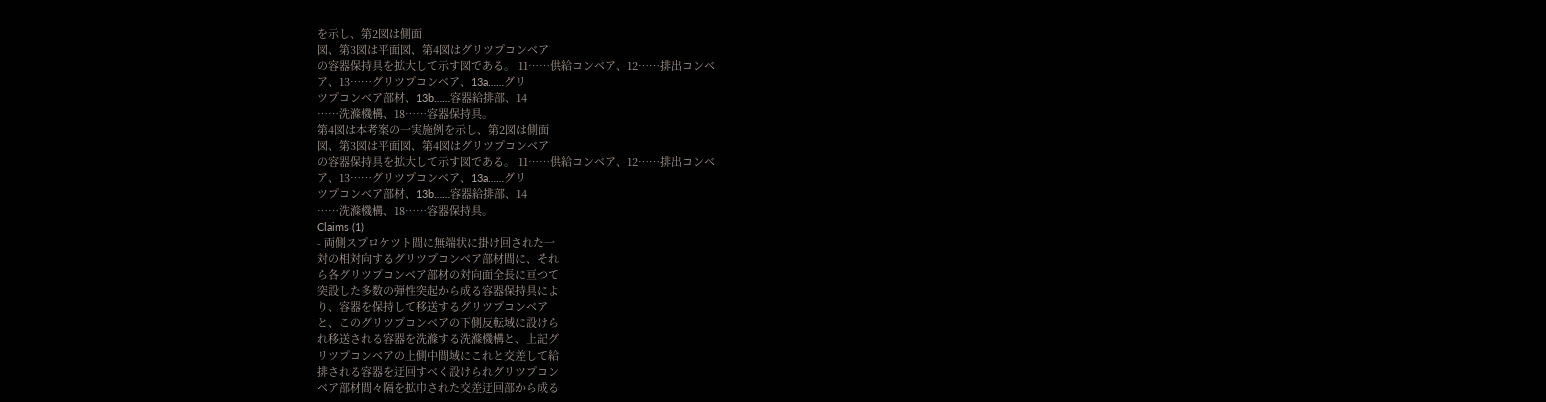を示し、第2図は側面
図、第3図は平面図、第4図はグリツプコンベア
の容器保持具を拡大して示す図である。 11……供給コンベア、12……排出コンベ
ア、13……グリツプコンベア、13a……グリ
ツプコンベア部材、13b……容器給排部、14
……洗滌機構、18……容器保持具。
第4図は本考案の一実施例を示し、第2図は側面
図、第3図は平面図、第4図はグリツプコンベア
の容器保持具を拡大して示す図である。 11……供給コンベア、12……排出コンベ
ア、13……グリツプコンベア、13a……グリ
ツプコンベア部材、13b……容器給排部、14
……洗滌機構、18……容器保持具。
Claims (1)
- 両側スプロケツト間に無端状に掛け回された一
対の相対向するグリツプコンベア部材間に、それ
ら各グリツプコンベア部材の対向面全長に亘つて
突設した多数の弾性突起から成る容器保持具によ
り、容器を保持して移送するグリツプコンベア
と、このグリツプコンベアの下側反転域に設けら
れ移送される容器を洗滌する洗滌機構と、上記グ
リツプコンベアの上側中間域にこれと交差して給
排される容器を迂回すべく設けられグリツプコン
ベア部材間々隔を拡巾された交差迂回部から成る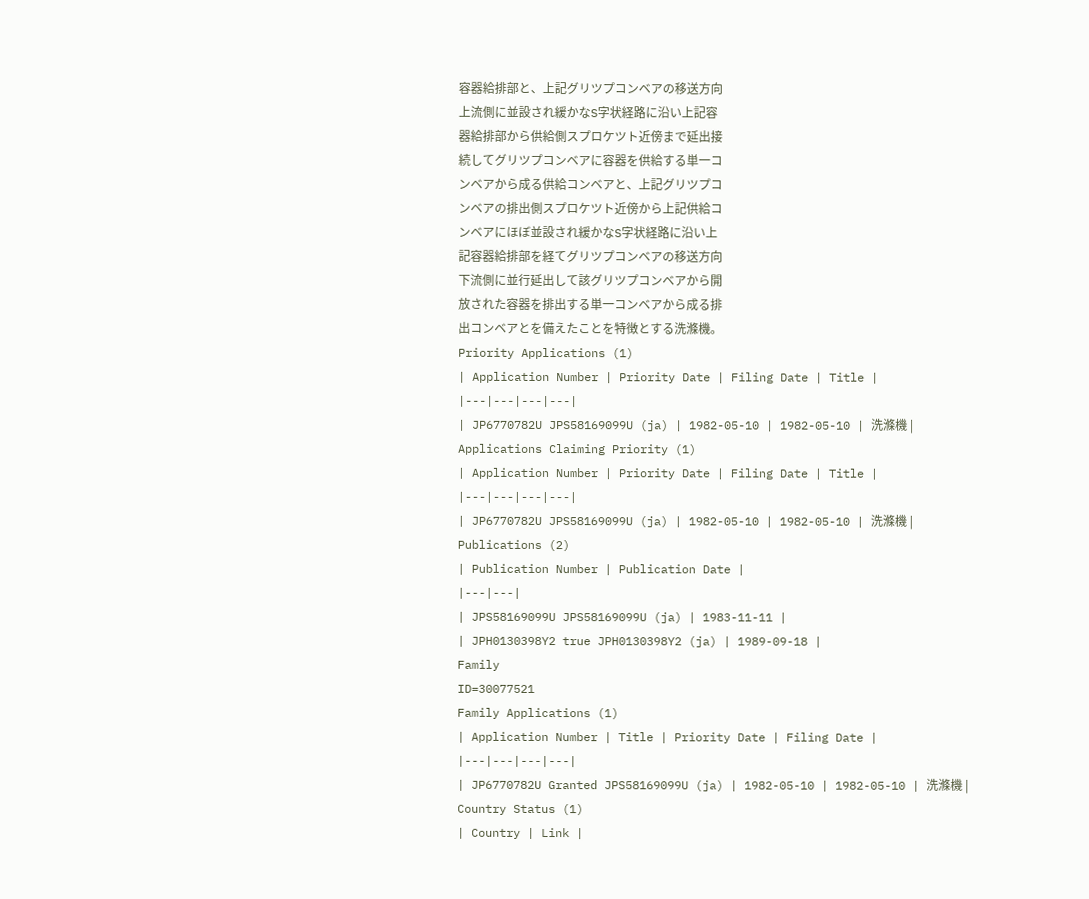容器給排部と、上記グリツプコンベアの移送方向
上流側に並設され緩かなS字状経路に沿い上記容
器給排部から供給側スプロケツト近傍まで延出接
続してグリツプコンベアに容器を供給する単一コ
ンベアから成る供給コンベアと、上記グリツプコ
ンベアの排出側スプロケツト近傍から上記供給コ
ンベアにほぼ並設され緩かなS字状経路に沿い上
記容器給排部を経てグリツプコンベアの移送方向
下流側に並行延出して該グリツプコンベアから開
放された容器を排出する単一コンベアから成る排
出コンベアとを備えたことを特徴とする洗滌機。
Priority Applications (1)
| Application Number | Priority Date | Filing Date | Title |
|---|---|---|---|
| JP6770782U JPS58169099U (ja) | 1982-05-10 | 1982-05-10 | 洗滌機 |
Applications Claiming Priority (1)
| Application Number | Priority Date | Filing Date | Title |
|---|---|---|---|
| JP6770782U JPS58169099U (ja) | 1982-05-10 | 1982-05-10 | 洗滌機 |
Publications (2)
| Publication Number | Publication Date |
|---|---|
| JPS58169099U JPS58169099U (ja) | 1983-11-11 |
| JPH0130398Y2 true JPH0130398Y2 (ja) | 1989-09-18 |
Family
ID=30077521
Family Applications (1)
| Application Number | Title | Priority Date | Filing Date |
|---|---|---|---|
| JP6770782U Granted JPS58169099U (ja) | 1982-05-10 | 1982-05-10 | 洗滌機 |
Country Status (1)
| Country | Link |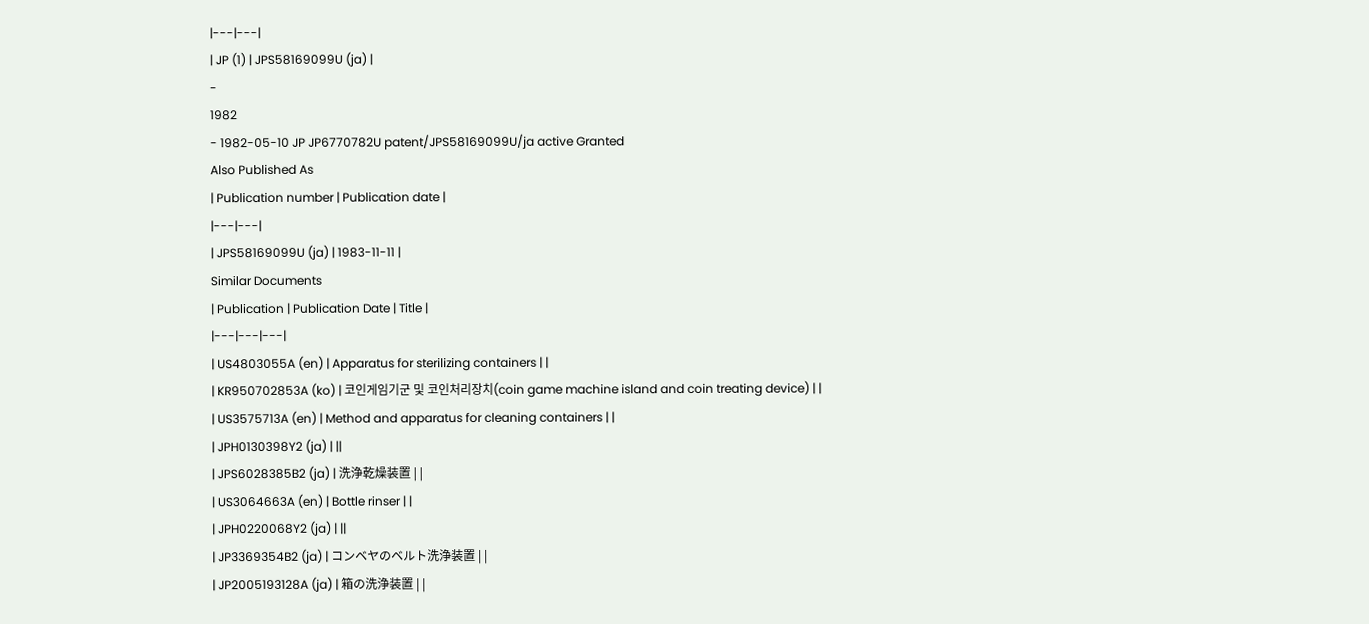|---|---|
| JP (1) | JPS58169099U (ja) |
-
1982
- 1982-05-10 JP JP6770782U patent/JPS58169099U/ja active Granted
Also Published As
| Publication number | Publication date |
|---|---|
| JPS58169099U (ja) | 1983-11-11 |
Similar Documents
| Publication | Publication Date | Title |
|---|---|---|
| US4803055A (en) | Apparatus for sterilizing containers | |
| KR950702853A (ko) | 코인게임기군 및 코인처리장치(coin game machine island and coin treating device) | |
| US3575713A (en) | Method and apparatus for cleaning containers | |
| JPH0130398Y2 (ja) | ||
| JPS6028385B2 (ja) | 洗浄乾燥装置 | |
| US3064663A (en) | Bottle rinser | |
| JPH0220068Y2 (ja) | ||
| JP3369354B2 (ja) | コンベヤのベルト洗浄装置 | |
| JP2005193128A (ja) | 箱の洗浄装置 | |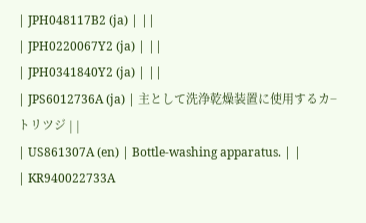| JPH048117B2 (ja) | ||
| JPH0220067Y2 (ja) | ||
| JPH0341840Y2 (ja) | ||
| JPS6012736A (ja) | 主として洗浄乾燥装置に使用するカ−トリツジ | |
| US861307A (en) | Bottle-washing apparatus. | |
| KR940022733A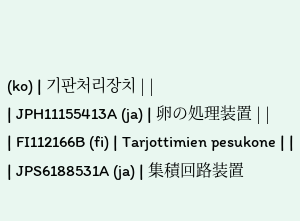(ko) | 기판처리장치 | |
| JPH11155413A (ja) | 卵の処理装置 | |
| FI112166B (fi) | Tarjottimien pesukone | |
| JPS6188531A (ja) | 集積回路装置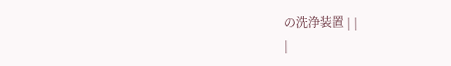の洗浄装置 | |
|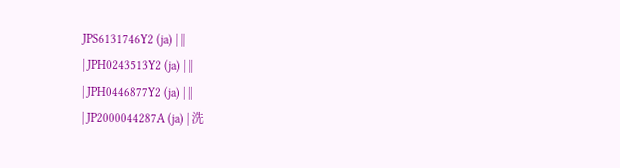JPS6131746Y2 (ja) | ||
| JPH0243513Y2 (ja) | ||
| JPH0446877Y2 (ja) | ||
| JP2000044287A (ja) | 洗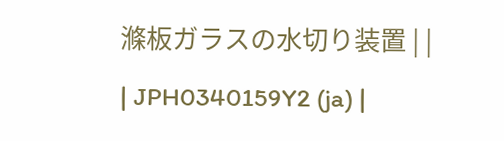滌板ガラスの水切り装置 | |
| JPH0340159Y2 (ja) |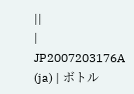||
| JP2007203176A (ja) | ボトル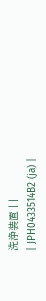洗浄装置 | |
| JPH0433514B2 (ja) |